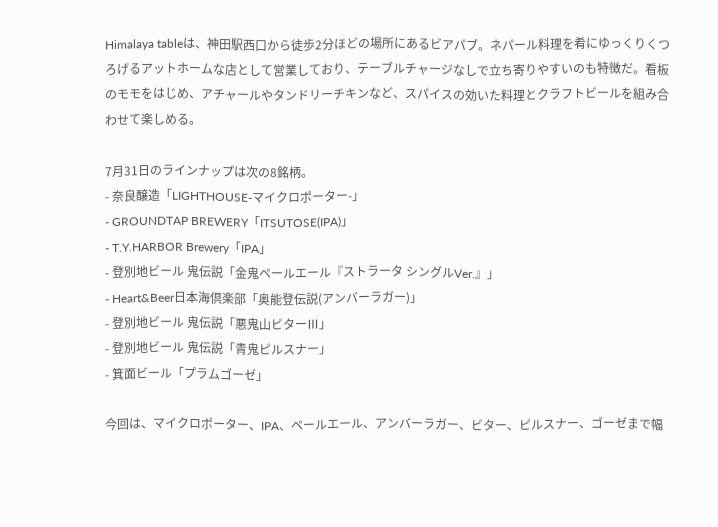Himalaya tableは、神田駅西口から徒歩2分ほどの場所にあるビアパブ。ネパール料理を肴にゆっくりくつろげるアットホームな店として営業しており、テーブルチャージなしで立ち寄りやすいのも特徴だ。看板のモモをはじめ、アチャールやタンドリーチキンなど、スパイスの効いた料理とクラフトビールを組み合わせて楽しめる。

7月31日のラインナップは次の8銘柄。
- 奈良醸造「LIGHTHOUSE-マイクロポーター-」
- GROUNDTAP BREWERY「ITSUTOSE(IPA)」
- T.Y.HARBOR Brewery「IPA」
- 登別地ビール 鬼伝説「金鬼ペールエール『ストラータ シングルVer.』」
- Heart&Beer日本海倶楽部「奥能登伝説(アンバーラガー)」
- 登別地ビール 鬼伝説「悪鬼山ビターⅢ」
- 登別地ビール 鬼伝説「青鬼ピルスナー」
- 箕面ビール「プラムゴーゼ」

今回は、マイクロポーター、IPA、ペールエール、アンバーラガー、ビター、ピルスナー、ゴーゼまで幅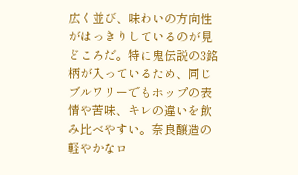広く並び、味わいの方向性がはっきりしているのが見どころだ。特に鬼伝説の3銘柄が入っているため、同じブルワリーでもホップの表情や苦味、キレの違いを飲み比べやすい。奈良醸造の軽やかなロ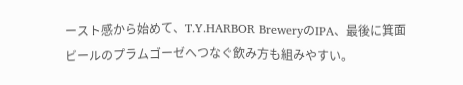ースト感から始めて、T.Y.HARBOR BreweryのIPA、最後に箕面ビールのプラムゴーゼへつなぐ飲み方も組みやすい。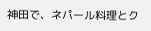神田で、ネパール料理とク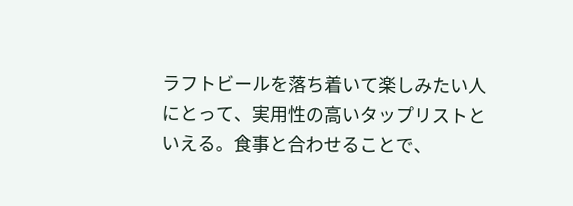ラフトビールを落ち着いて楽しみたい人にとって、実用性の高いタップリストといえる。食事と合わせることで、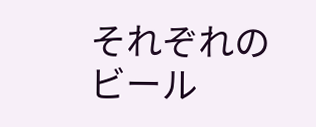それぞれのビール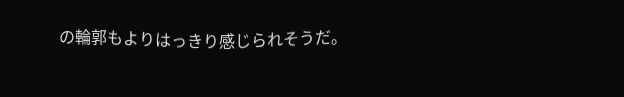の輪郭もよりはっきり感じられそうだ。